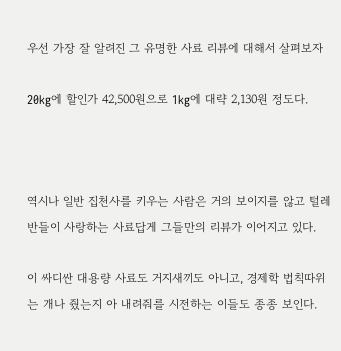우선 가장 잘 알려진 그 유명한 사료 리뷰에 대해서 살펴보자

20kg에 할인가 42,500원으로 1kg에 대략 2,130원 정도다.



역시나 일반 집천사를 키우는 사람은 거의 보이지를 않고 털레반들이 사랑하는 사료답게 그들만의 리뷰가 이어지고 있다.

이 싸디싼 대용량 사료도 거지새끼도 아니고, 경제학 법칙따위는 개나 줬는지 아 내려줘를 시전하는 이들도 종종 보인다.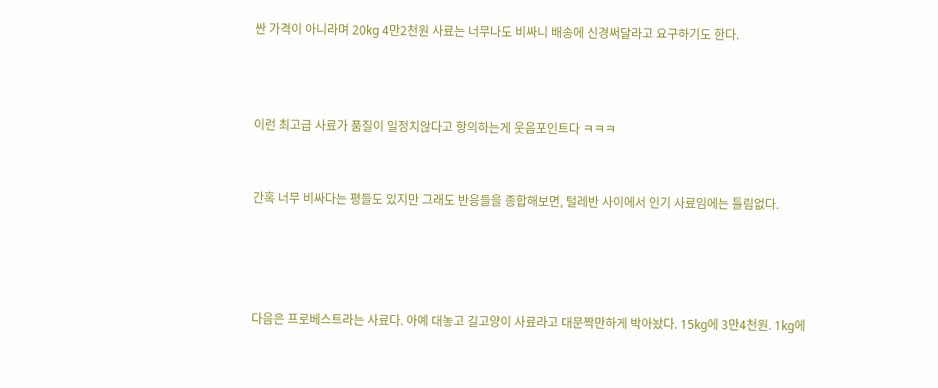싼 가격이 아니라며 20kg 4만2천원 사료는 너무나도 비싸니 배송에 신경써달라고 요구하기도 한다.



이런 최고급 사료가 품질이 일정치않다고 항의하는게 웃음포인트다 ㅋㅋㅋ


간혹 너무 비싸다는 평들도 있지만 그래도 반응들을 종합해보면, 털레반 사이에서 인기 사료임에는 틀림없다.




다음은 프로베스트라는 사료다. 아예 대놓고 길고양이 사료라고 대문짝만하게 박아놨다. 15kg에 3만4천원. 1kg에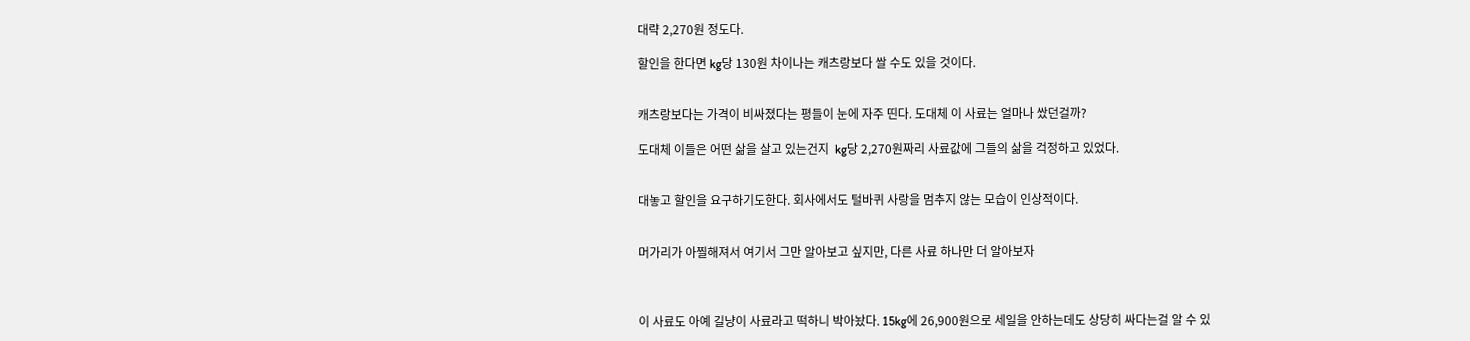대략 2,270원 정도다.

할인을 한다면 kg당 130원 차이나는 캐츠랑보다 쌀 수도 있을 것이다.


캐츠랑보다는 가격이 비싸졌다는 평들이 눈에 자주 띤다. 도대체 이 사료는 얼마나 쌌던걸까?

도대체 이들은 어떤 삶을 살고 있는건지  kg당 2,270원짜리 사료값에 그들의 삶을 걱정하고 있었다.


대놓고 할인을 요구하기도한다. 회사에서도 털바퀴 사랑을 멈추지 않는 모습이 인상적이다.


머가리가 아찔해져서 여기서 그만 알아보고 싶지만, 다른 사료 하나만 더 알아보자



이 사료도 아예 길냥이 사료라고 떡하니 박아놨다. 15kg에 26,900원으로 세일을 안하는데도 상당히 싸다는걸 알 수 있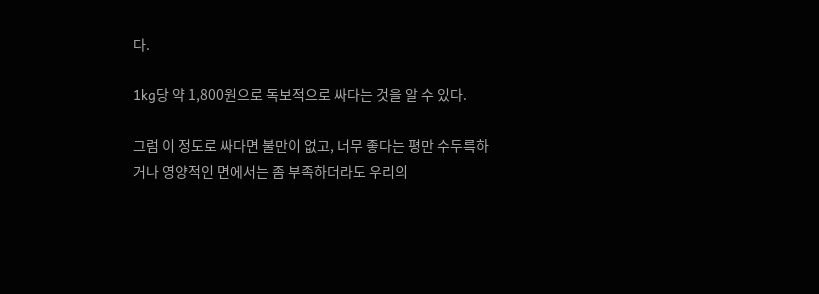다.

1kg당 약 1,800원으로 독보적으로 싸다는 것을 알 수 있다.

그럼 이 정도로 싸다면 불만이 없고, 너무 좋다는 평만 수두륵하거나 영양적인 면에서는 좀 부족하더라도 우리의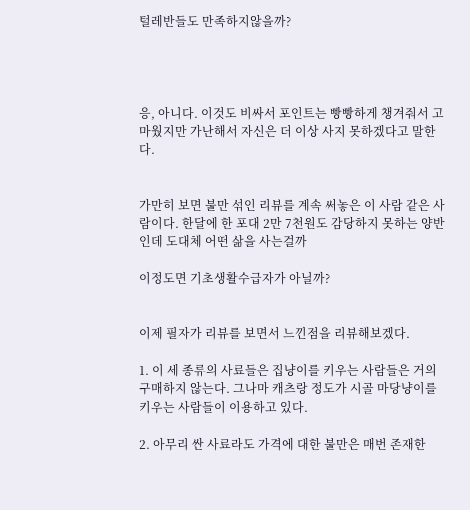털레반들도 만족하지않을까?




응, 아니다. 이것도 비싸서 포인트는 빵빵하게 챙겨줘서 고마웠지만 가난해서 자신은 더 이상 사지 못하겠다고 말한다.


가만히 보면 불만 섞인 리뷰를 계속 써놓은 이 사람 같은 사람이다. 한달에 한 포대 2만 7천원도 감당하지 못하는 양반인데 도대체 어떤 삶을 사는걸까

이정도면 기초생활수급자가 아닐까?


이제 필자가 리뷰를 보면서 느낀점을 리뷰해보겠다.

1. 이 세 종류의 사료들은 집냥이를 키우는 사람들은 거의 구매하지 않는다. 그나마 캐츠랑 정도가 시골 마당냥이를 키우는 사람들이 이용하고 있다.

2. 아무리 싼 사료라도 가격에 대한 불만은 매번 존재한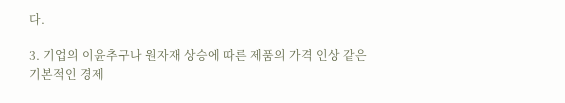다.

3. 기업의 이윤추구나 원자재 상승에 따른 제품의 가격 인상 같은 기본적인 경제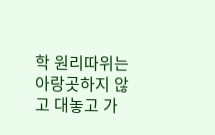학 원리따위는 아랑곳하지 않고 대놓고 가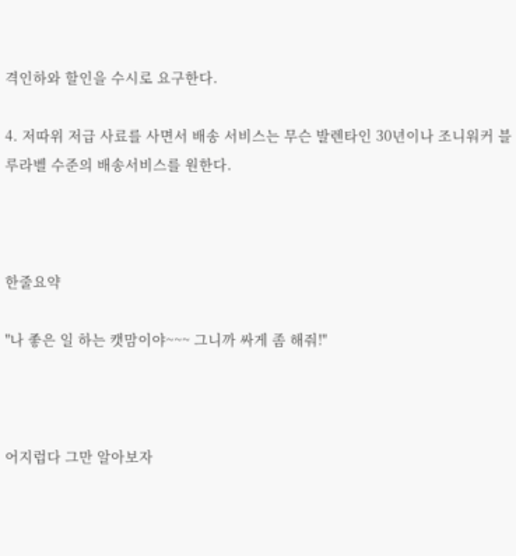격인하와 할인을 수시로 요구한다.

4. 저따위 저급 사료를 사면서 배송 서비스는 무슨 발렌타인 30년이나 조니워커 블루라벨 수준의 배송서비스를 원한다.



한줄요약

"나 좋은 일 하는 캣맘이야~~~ 그니까 싸게 좀 해줘!"



어지럽다 그만 알아보자